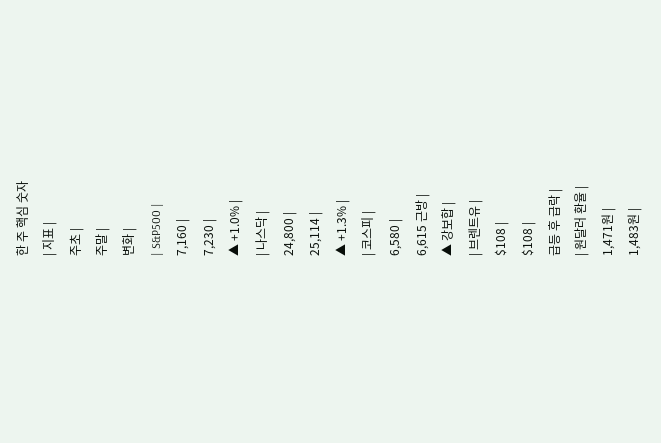한 주 핵심 숫자
| 지표 |
주초 |
주말 |
변화 |
| S&P500 |
7,160 |
7,230 |
▲ +1.0% |
| 나스닥 |
24,800 |
25,114 |
▲ +1.3% |
| 코스피 |
6,580 |
6,615 근방 |
▲ 강보합 |
| 브렌트유 |
$108 |
$108 |
급등 후 급락 |
| 원달러 환율 |
1,471원 |
1,483원 |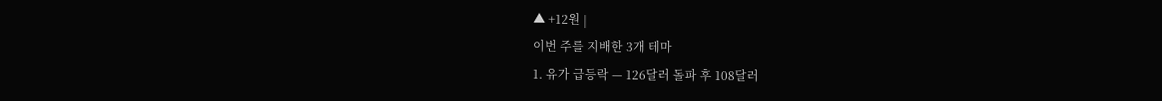▲ +12원 |
이번 주를 지배한 3개 테마
1. 유가 급등락 — 126달러 돌파 후 108달러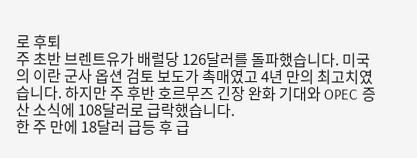로 후퇴
주 초반 브렌트유가 배럴당 126달러를 돌파했습니다. 미국의 이란 군사 옵션 검토 보도가 촉매였고 4년 만의 최고치였습니다. 하지만 주 후반 호르무즈 긴장 완화 기대와 OPEC 증산 소식에 108달러로 급락했습니다.
한 주 만에 18달러 급등 후 급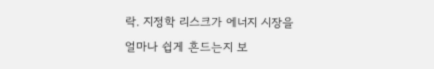락. 지정학 리스크가 에너지 시장을 얼마나 쉽게 흔드는지 보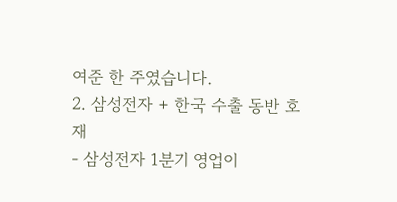여준 한 주였습니다.
2. 삼성전자 + 한국 수출 동반 호재
- 삼성전자 1분기 영업이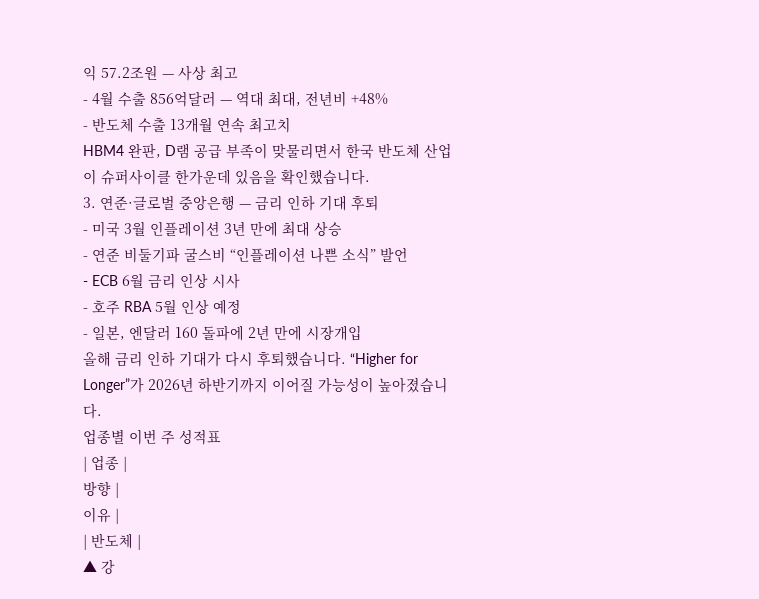익 57.2조원 — 사상 최고
- 4월 수출 856억달러 — 역대 최대, 전년비 +48%
- 반도체 수출 13개월 연속 최고치
HBM4 완판, D램 공급 부족이 맞물리면서 한국 반도체 산업이 슈퍼사이클 한가운데 있음을 확인했습니다.
3. 연준·글로벌 중앙은행 — 금리 인하 기대 후퇴
- 미국 3월 인플레이션 3년 만에 최대 상승
- 연준 비둘기파 굴스비 “인플레이션 나쁜 소식” 발언
- ECB 6월 금리 인상 시사
- 호주 RBA 5월 인상 예정
- 일본, 엔달러 160 돌파에 2년 만에 시장개입
올해 금리 인하 기대가 다시 후퇴했습니다. “Higher for Longer”가 2026년 하반기까지 이어질 가능성이 높아졌습니다.
업종별 이번 주 성적표
| 업종 |
방향 |
이유 |
| 반도체 |
▲ 강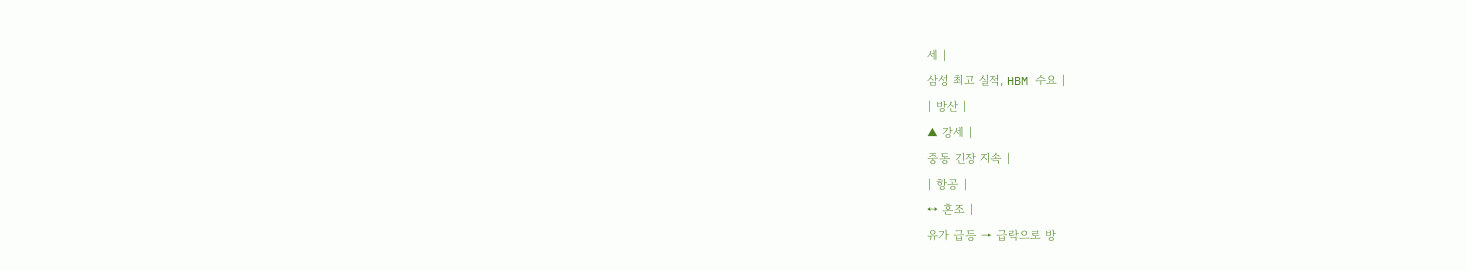세 |
삼성 최고 실적, HBM 수요 |
| 방산 |
▲ 강세 |
중동 긴장 지속 |
| 항공 |
↔ 혼조 |
유가 급등 → 급락으로 방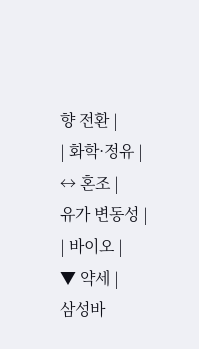향 전환 |
| 화학·정유 |
↔ 혼조 |
유가 변동성 |
| 바이오 |
▼ 약세 |
삼성바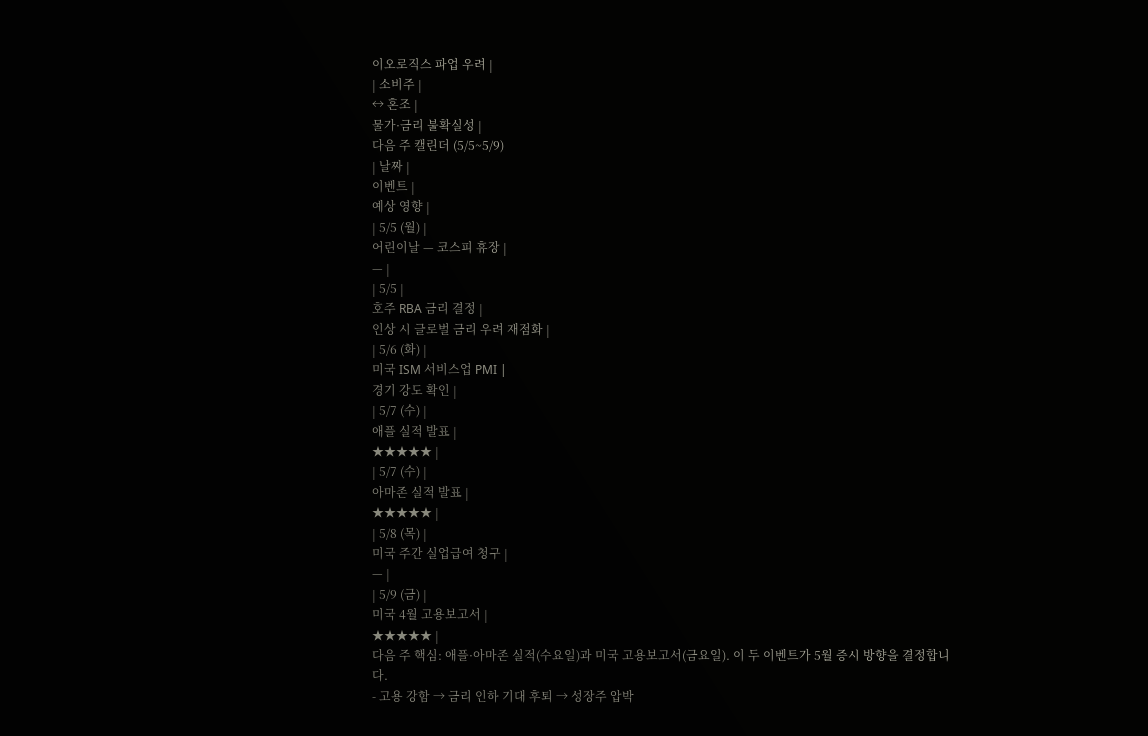이오로직스 파업 우려 |
| 소비주 |
↔ 혼조 |
물가·금리 불확실성 |
다음 주 캘린더 (5/5~5/9)
| 날짜 |
이벤트 |
예상 영향 |
| 5/5 (월) |
어린이날 — 코스피 휴장 |
— |
| 5/5 |
호주 RBA 금리 결정 |
인상 시 글로벌 금리 우려 재점화 |
| 5/6 (화) |
미국 ISM 서비스업 PMI |
경기 강도 확인 |
| 5/7 (수) |
애플 실적 발표 |
★★★★★ |
| 5/7 (수) |
아마존 실적 발표 |
★★★★★ |
| 5/8 (목) |
미국 주간 실업급여 청구 |
— |
| 5/9 (금) |
미국 4월 고용보고서 |
★★★★★ |
다음 주 핵심: 애플·아마존 실적(수요일)과 미국 고용보고서(금요일). 이 두 이벤트가 5월 증시 방향을 결정합니다.
- 고용 강함 → 금리 인하 기대 후퇴 → 성장주 압박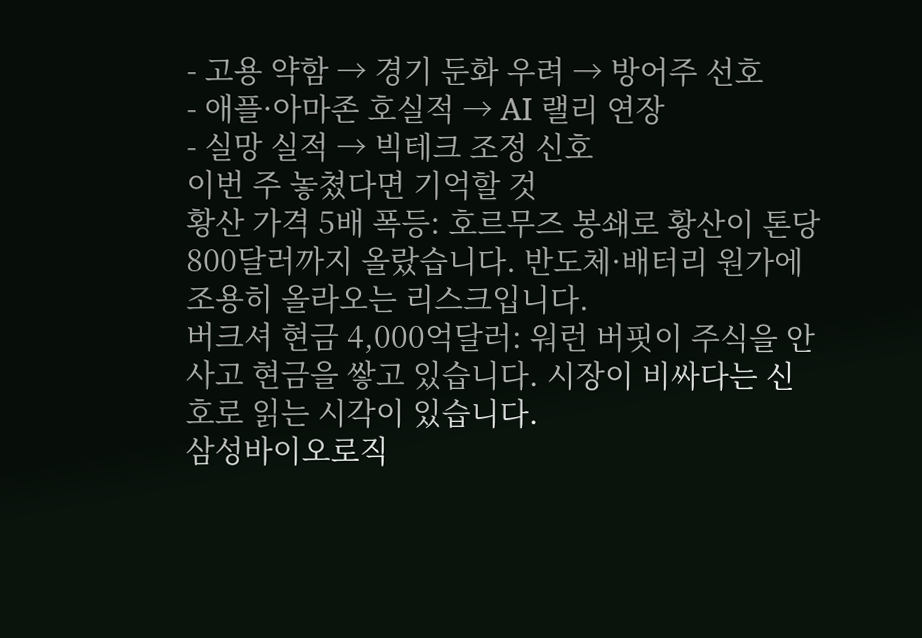- 고용 약함 → 경기 둔화 우려 → 방어주 선호
- 애플·아마존 호실적 → AI 랠리 연장
- 실망 실적 → 빅테크 조정 신호
이번 주 놓쳤다면 기억할 것
황산 가격 5배 폭등: 호르무즈 봉쇄로 황산이 톤당 800달러까지 올랐습니다. 반도체·배터리 원가에 조용히 올라오는 리스크입니다.
버크셔 현금 4,000억달러: 워런 버핏이 주식을 안 사고 현금을 쌓고 있습니다. 시장이 비싸다는 신호로 읽는 시각이 있습니다.
삼성바이오로직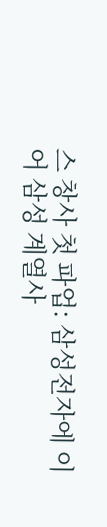스 창사 첫 파업: 삼성전자에 이어 삼성 계열사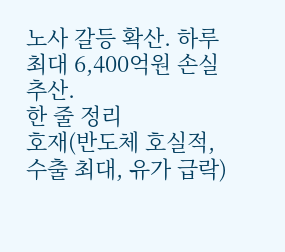노사 갈등 확산. 하루 최대 6,400억원 손실 추산.
한 줄 정리
호재(반도체 호실적, 수출 최대, 유가 급락)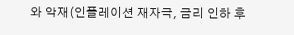와 악재(인플레이션 재자극, 금리 인하 후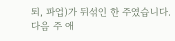퇴, 파업)가 뒤섞인 한 주였습니다. 다음 주 애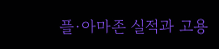플·아마존 실적과 고용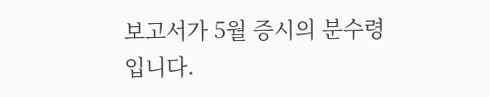보고서가 5월 증시의 분수령입니다.